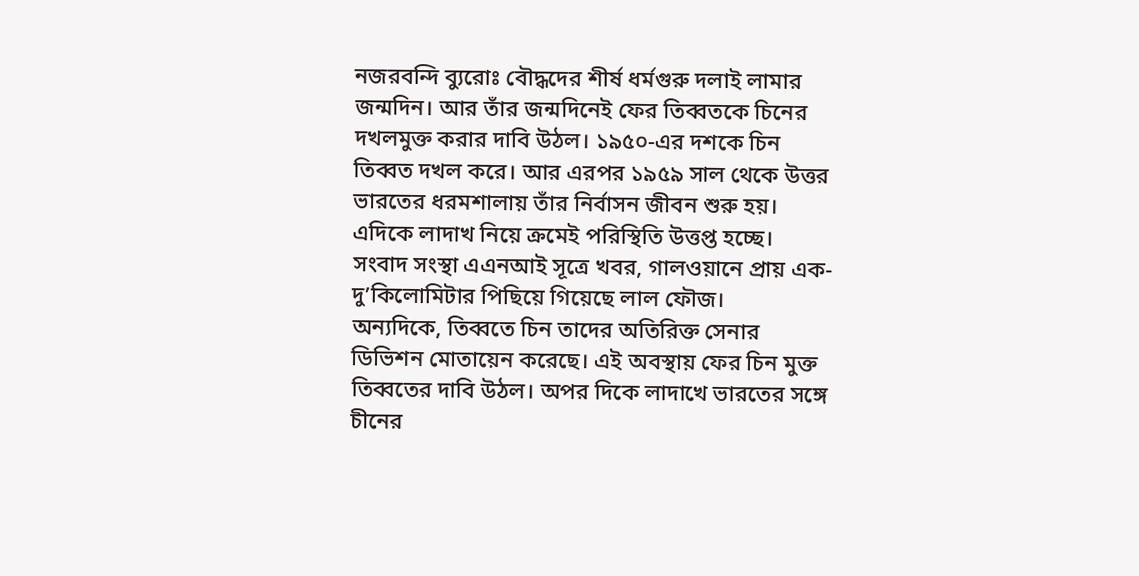নজরবন্দি ব্যুরোঃ বৌদ্ধদের শীর্ষ ধর্মগুরু দলাই লামার জন্মদিন। আর তাঁর জন্মদিনেই ফের তিব্বতকে চিনের দখলমুক্ত করার দাবি উঠল। ১৯৫০-এর দশকে চিন তিব্বত দখল করে। আর এরপর ১৯৫৯ সাল থেকে উত্তর ভারতের ধরমশালায় তাঁর নির্বাসন জীবন শুরু হয়। এদিকে লাদাখ নিয়ে ক্রমেই পরিস্থিতি উত্তপ্ত হচ্ছে। সংবাদ সংস্থা এএনআই সূত্রে খবর, গালওয়ানে প্রায় এক-দু’কিলোমিটার পিছিয়ে গিয়েছে লাল ফৌজ।
অন্যদিকে, তিব্বতে চিন তাদের অতিরিক্ত সেনার ডিভিশন মোতায়েন করেছে। এই অবস্থায় ফের চিন মুক্ত তিব্বতের দাবি উঠল। অপর দিকে লাদাখে ভারতের সঙ্গে চীনের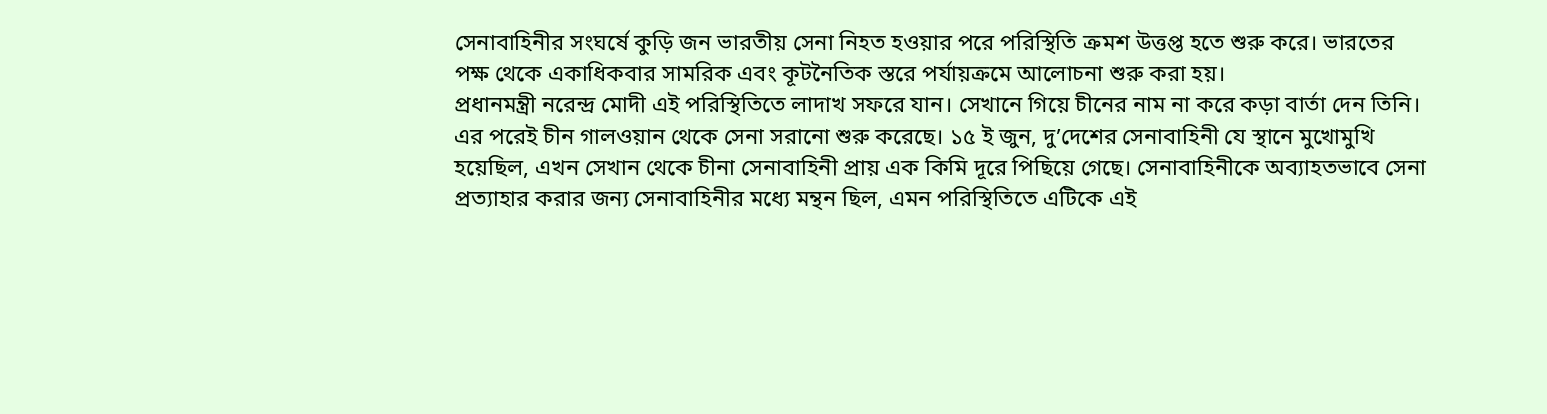সেনাবাহিনীর সংঘর্ষে কুড়ি জন ভারতীয় সেনা নিহত হওয়ার পরে পরিস্থিতি ক্রমশ উত্তপ্ত হতে শুরু করে। ভারতের পক্ষ থেকে একাধিকবার সামরিক এবং কূটনৈতিক স্তরে পর্যায়ক্রমে আলোচনা শুরু করা হয়।
প্রধানমন্ত্রী নরেন্দ্র মোদী এই পরিস্থিতিতে লাদাখ সফরে যান। সেখানে গিয়ে চীনের নাম না করে কড়া বার্তা দেন তিনি। এর পরেই চীন গালওয়ান থেকে সেনা সরানো শুরু করেছে। ১৫ ই জুন, দু’দেশের সেনাবাহিনী যে স্থানে মুখোমুখি হয়েছিল, এখন সেখান থেকে চীনা সেনাবাহিনী প্রায় এক কিমি দূরে পিছিয়ে গেছে। সেনাবাহিনীকে অব্যাহতভাবে সেনা প্রত্যাহার করার জন্য সেনাবাহিনীর মধ্যে মন্থন ছিল, এমন পরিস্থিতিতে এটিকে এই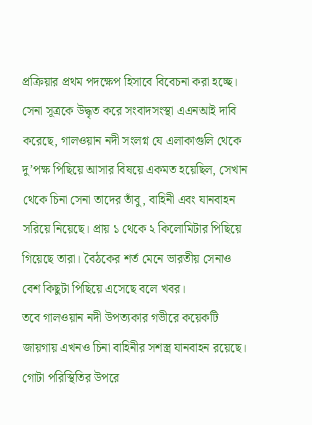প্রক্রিয়ার প্রথম পদক্ষেপ হিসাবে বিবেচনা করা হচ্ছে।
সেনা সূত্রকে উদ্ধৃত করে সংবাদসংস্থা এএনআই দাবি করেছে, গালওয়ান নদী সংলগ্ন যে এলাকাগুলি থেকে দু’পক্ষ পিছিয়ে আসার বিষয়ে একমত হয়েছিল, সেখান থেকে চিনা সেনা তাদের তাঁবু, বাহিনী এবং যানবাহন সরিয়ে নিয়েছে। প্রায় ১ থেকে ২ কিলোমিটার পিছিয়ে গিয়েছে তারা। বৈঠকের শর্ত মেনে ভারতীয় সেনাও বেশ কিছুটা পিছিয়ে এসেছে বলে খবর।
তবে গালওয়ান নদী উপত্যকার গভীরে কয়েকটি জায়গায় এখনও চিনা বাহিনীর সশস্ত্র যানবাহন রয়েছে। গোটা পরিস্থিতির উপরে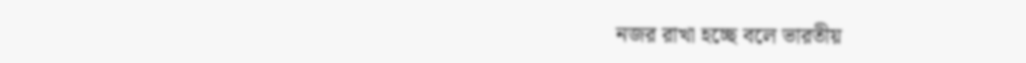নজর রাখা হচ্ছে বলে ভারতীয়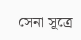সেনা সূত্রে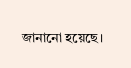জানানো হয়েছে।